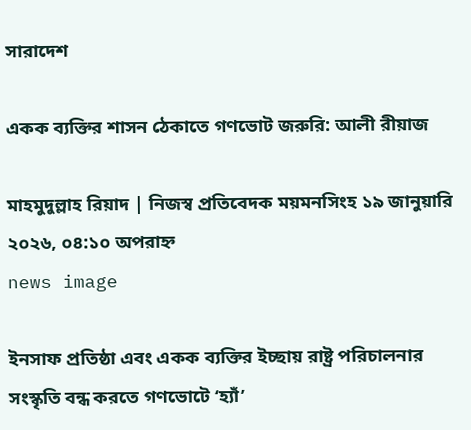সারাদেশ

একক ব্যক্তির শাসন ঠেকাতে গণভোট জরুরি: আলী রীয়াজ

মাহমুদুল্লাহ রিয়াদ | নিজস্ব প্রতিবেদক ময়মনসিংহ ১৯ জানুয়ারি ২০২৬, ০৪:১০ অপরাহ্ন
news image

ইনসাফ প্রতিষ্ঠা এবং একক ব্যক্তির ইচ্ছায় রাষ্ট্র পরিচালনার সংস্কৃতি বন্ধ করতে গণভোটে ‘হ্যাঁ’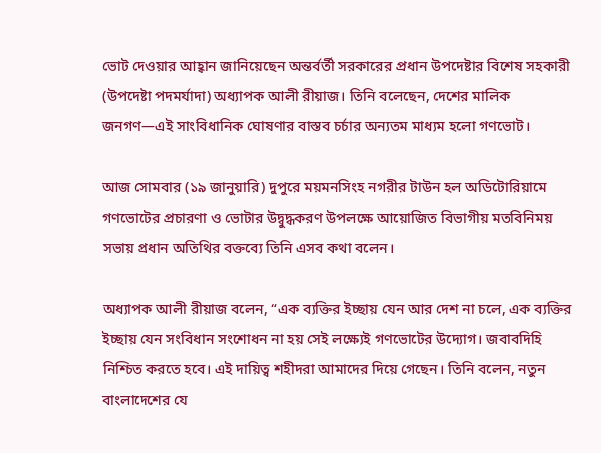ভোট দেওয়ার আহ্বান জানিয়েছেন অন্তর্বর্তী সরকারের প্রধান উপদেষ্টার বিশেষ সহকারী (উপদেষ্টা পদমর্যাদা) অধ্যাপক আলী রীয়াজ। তিনি বলেছেন, দেশের মালিক জনগণ—এই সাংবিধানিক ঘোষণার বাস্তব চর্চার অন্যতম মাধ্যম হলো গণভোট।

আজ সোমবার (১৯ জানুয়ারি) দুপুরে ময়মনসিংহ নগরীর টাউন হল অডিটোরিয়ামে গণভোটের প্রচারণা ও ভোটার উদ্বুদ্ধকরণ উপলক্ষে আয়োজিত বিভাগীয় মতবিনিময় সভায় প্রধান অতিথির বক্তব্যে তিনি এসব কথা বলেন।

অধ্যাপক আলী রীয়াজ বলেন, “এক ব্যক্তির ইচ্ছায় যেন আর দেশ না চলে, এক ব্যক্তির ইচ্ছায় যেন সংবিধান সংশোধন না হয় সেই লক্ষ্যেই গণভোটের উদ্যোগ। জবাবদিহি নিশ্চিত করতে হবে। এই দায়িত্ব শহীদরা আমাদের দিয়ে গেছেন। তিনি বলেন, নতুন বাংলাদেশের যে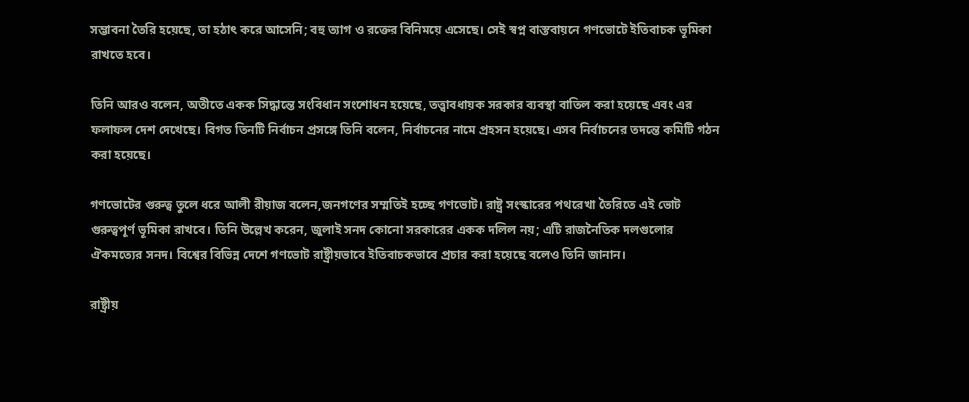সম্ভাবনা তৈরি হয়েছে, তা হঠাৎ করে আসেনি; বহু ত্যাগ ও রক্তের বিনিময়ে এসেছে। সেই স্বপ্ন বাস্তবায়নে গণভোটে ইতিবাচক ভূমিকা রাখতে হবে।

তিনি আরও বলেন, অতীতে একক সিদ্ধান্তে সংবিধান সংশোধন হয়েছে, তত্ত্বাবধায়ক সরকার ব্যবস্থা বাতিল করা হয়েছে এবং এর ফলাফল দেশ দেখেছে। বিগত তিনটি নির্বাচন প্রসঙ্গে তিনি বলেন, নির্বাচনের নামে প্রহসন হয়েছে। এসব নির্বাচনের তদন্তে কমিটি গঠন করা হয়েছে।

গণভোটের গুরুত্ব তুলে ধরে আলী রীয়াজ বলেন,জনগণের সম্মতিই হচ্ছে গণভোট। রাষ্ট্র সংস্কারের পথরেখা তৈরিতে এই ভোট গুরুত্বপূর্ণ ভূমিকা রাখবে। তিনি উল্লেখ করেন, জুলাই সনদ কোনো সরকারের একক দলিল নয়; এটি রাজনৈতিক দলগুলোর ঐকমত্যের সনদ। বিশ্বের বিভিন্ন দেশে গণভোট রাষ্ট্রীয়ভাবে ইতিবাচকভাবে প্রচার করা হয়েছে বলেও তিনি জানান।

রাষ্ট্রীয়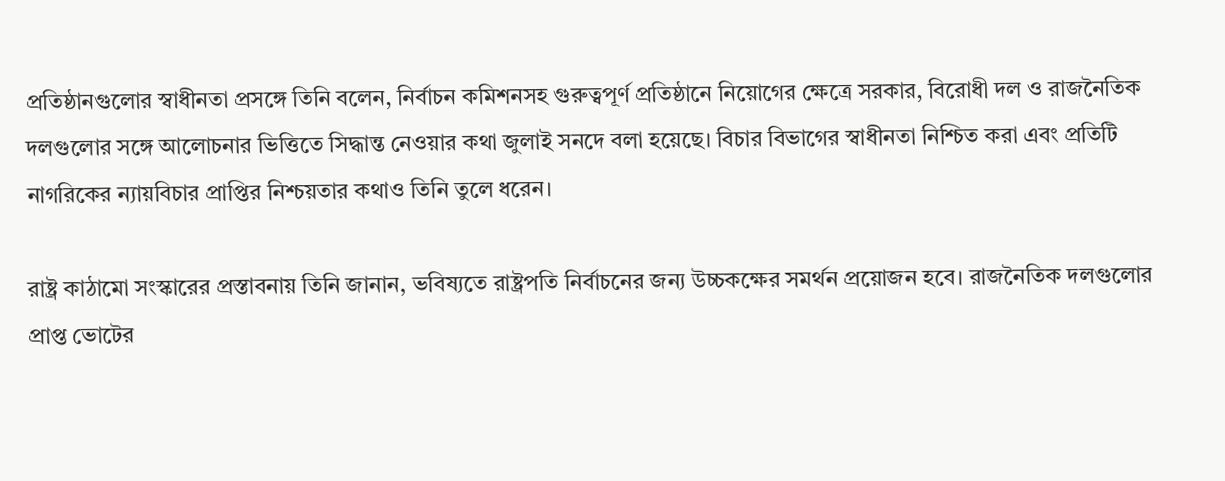প্রতিষ্ঠানগুলোর স্বাধীনতা প্রসঙ্গে তিনি বলেন, নির্বাচন কমিশনসহ গুরুত্বপূর্ণ প্রতিষ্ঠানে নিয়োগের ক্ষেত্রে সরকার, বিরোধী দল ও রাজনৈতিক দলগুলোর সঙ্গে আলোচনার ভিত্তিতে সিদ্ধান্ত নেওয়ার কথা জুলাই সনদে বলা হয়েছে। বিচার বিভাগের স্বাধীনতা নিশ্চিত করা এবং প্রতিটি নাগরিকের ন্যায়বিচার প্রাপ্তির নিশ্চয়তার কথাও তিনি তুলে ধরেন।

রাষ্ট্র কাঠামো সংস্কারের প্রস্তাবনায় তিনি জানান, ভবিষ্যতে রাষ্ট্রপতি নির্বাচনের জন্য উচ্চকক্ষের সমর্থন প্রয়োজন হবে। রাজনৈতিক দলগুলোর প্রাপ্ত ভোটের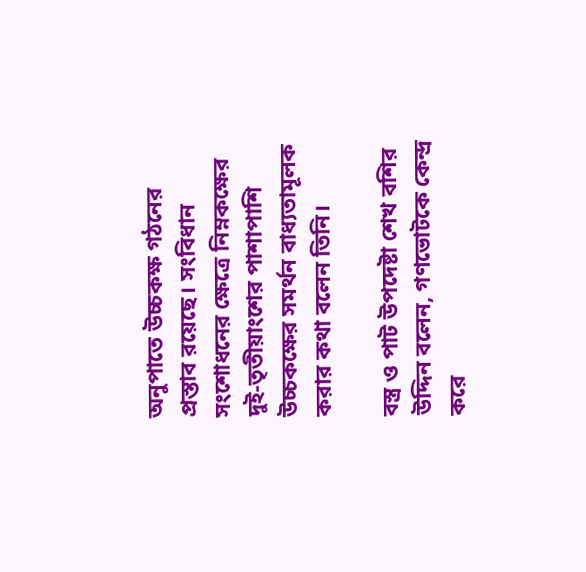অনুপাতে উচ্চকক্ষ গঠনের প্রস্তাব রয়েছে। সংবিধান সংশোধনের ক্ষেত্রে নিম্নকক্ষের দুই-তৃতীয়াংশের পাশাপাশি উচ্চকক্ষের সমর্থন বাধ্যতামূলক করার কথা বলেন তিনি।

বস্ত্র ও পাট উপদেষ্টা শেখ বশির উদ্দিন বলেন, গণভোটকে কেন্দ্র করে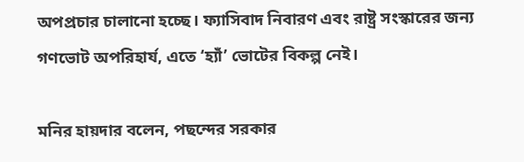অপপ্রচার চালানো হচ্ছে। ফ্যাসিবাদ নিবারণ এবং রাষ্ট্র সংস্কারের জন্য গণভোট অপরিহার্য, এতে ‘হ্যাঁ’ ভোটের বিকল্প নেই।

মনির হায়দার বলেন, পছন্দের সরকার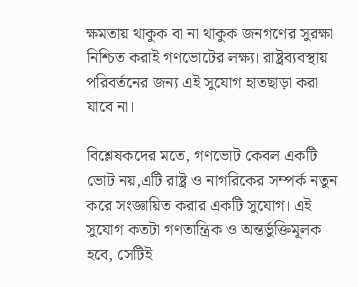ক্ষমতায় থাকুক বা না থাকুক জনগণের সুরক্ষা নিশ্চিত করাই গণভোটের লক্ষ্য। রাষ্ট্রব্যবস্থায় পরিবর্তনের জন্য এই সুযোগ হাতছাড়া করা যাবে না।

বিশ্লেষকদের মতে, গণভোট কেবল একটি ভোট নয়,এটি রাষ্ট্র ও নাগরিকের সম্পর্ক নতুন করে সংজ্ঞায়িত করার একটি সুযোগ। এই সুযোগ কতটা গণতান্ত্রিক ও অন্তর্ভুক্তিমূলক হবে, সেটিই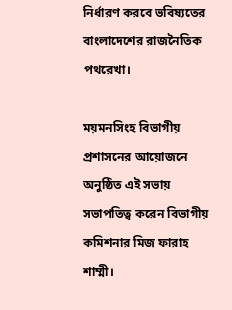নির্ধারণ করবে ভবিষ্যতের বাংলাদেশের রাজনৈতিক পথরেখা।

ময়মনসিংহ বিভাগীয় প্রশাসনের আয়োজনে অনুষ্ঠিত এই সভায় সভাপতিত্ব করেন বিভাগীয় কমিশনার মিজ ফারাহ শাম্মী।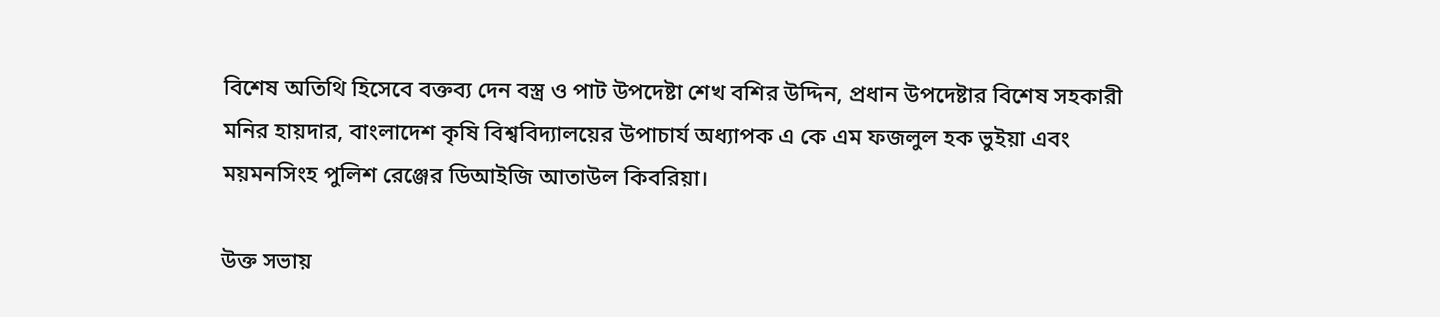বিশেষ অতিথি হিসেবে বক্তব্য দেন বস্ত্র ও পাট উপদেষ্টা শেখ বশির উদ্দিন, প্রধান উপদেষ্টার বিশেষ সহকারী মনির হায়দার, বাংলাদেশ কৃষি বিশ্ববিদ্যালয়ের উপাচার্য অধ্যাপক এ কে এম ফজলুল হক ভুইয়া এবং ময়মনসিংহ পুলিশ রেঞ্জের ডিআইজি আতাউল কিবরিয়া।

উক্ত সভায়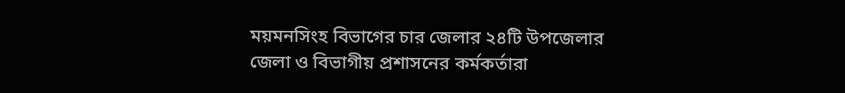ময়মনসিংহ বিভাগের চার জেলার ২৪টি উপজেলার জেলা ও বিভাগীয় প্রশাসনের কর্মকর্তারা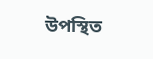উপস্থিত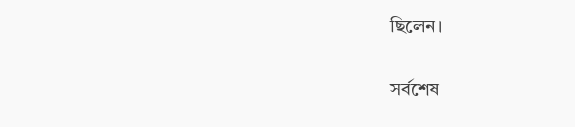ছিলেন।

সর্বশেষ